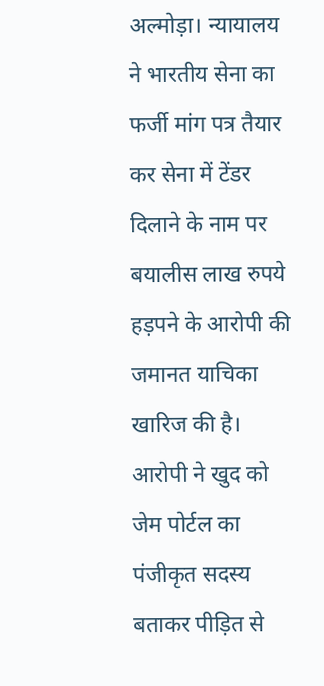अल्मोड़ा। न्यायालय ने भारतीय सेना का फर्जी मांग पत्र तैयार कर सेना में टेंडर दिलाने के नाम पर बयालीस लाख रुपये हड़पने के आरोपी की जमानत याचिका खारिज की है। आरोपी ने खुद को जेम पोर्टल का पंजीकृत सदस्य बताकर पीड़ित से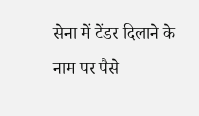सेना में टेंडर दिलाने के नाम पर पैसे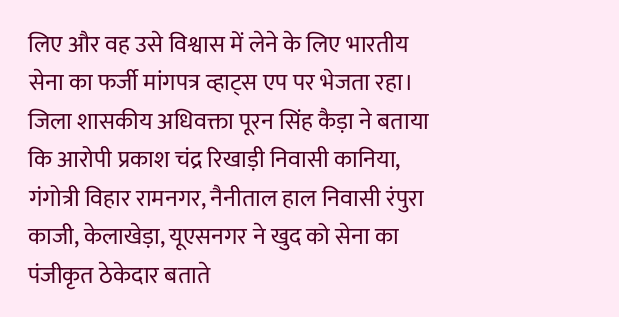लिए और वह उसे विश्वास में लेने के लिए भारतीय सेना का फर्जी मांगपत्र व्हाट्स एप पर भेजता रहा।
जिला शासकीय अधिवक्ता पूरन सिंह कैड़ा ने बताया कि आरोपी प्रकाश चंद्र रिखाड़ी निवासी कानिया, गंगोत्री विहार रामनगर, नैनीताल हाल निवासी रंपुरा काजी, केलाखेड़ा, यूएसनगर ने खुद को सेना का पंजीकृत ठेकेदार बताते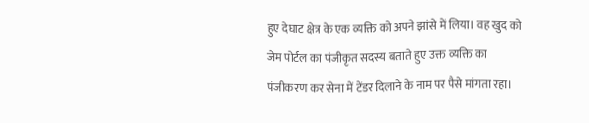हुए देघाट क्षेत्र के एक व्यक्ति को अपने झांसे में लिया। वह खुद को जेम पोर्टल का पंजीकृत सदस्य बताते हुए उक्त व्यक्ति का पंजीकरण कर सेना में टेंडर दिलाने के नाम पर पैसे मांगता रहा।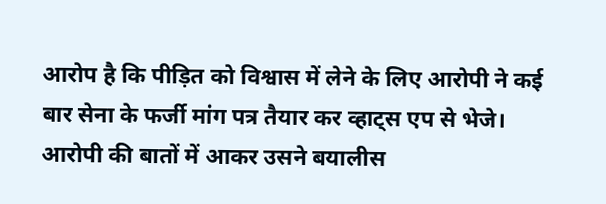आरोप है कि पीड़ित को विश्वास में लेने के लिए आरोपी ने कई बार सेना के फर्जी मांग पत्र तैयार कर व्हाट्स एप से भेजे। आरोपी की बातों में आकर उसने बयालीस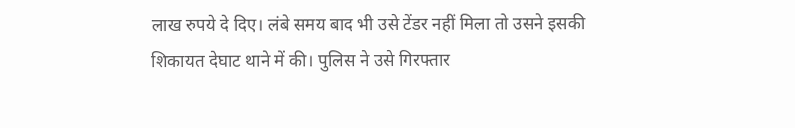लाख रुपये दे दिए। लंबे समय बाद भी उसे टेंडर नहीं मिला तो उसने इसकी शिकायत देघाट थाने में की। पुलिस ने उसे गिरफ्तार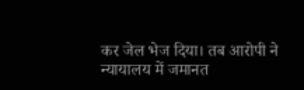कर जेल भेज दिया। तब आरोपी ने न्यायालय में जमानत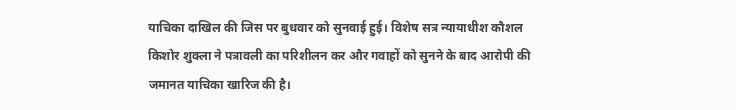याचिका दाखिल की जिस पर बुधवार को सुनवाई हुई। विशेष सत्र न्यायाधीश कौशल किशोर शुक्ला ने पत्रावली का परिशीलन कर और गवाहों को सुनने के बाद आरोपी की जमानत याचिका खारिज की है।